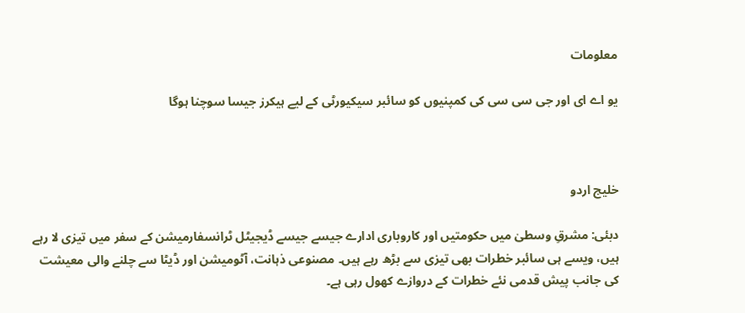معلومات

یو اے ای اور جی سی سی کی کمپنیوں کو سائبر سیکیورٹی کے لیے ہیکرز جیسا سوچنا ہوگا



خلیج اردو

دبئی: مشرقِ وسطیٰ میں حکومتیں اور کاروباری ادارے جیسے جیسے ڈیجیٹل ٹرانسفارمیشن کے سفر میں تیزی لا رہے ہیں، ویسے ہی سائبر خطرات بھی تیزی سے بڑھ رہے ہیں۔ مصنوعی ذہانت، آٹومیشن اور ڈیٹا سے چلنے والی معیشت کی جانب پیش قدمی نئے خطرات کے دروازے کھول رہی ہے۔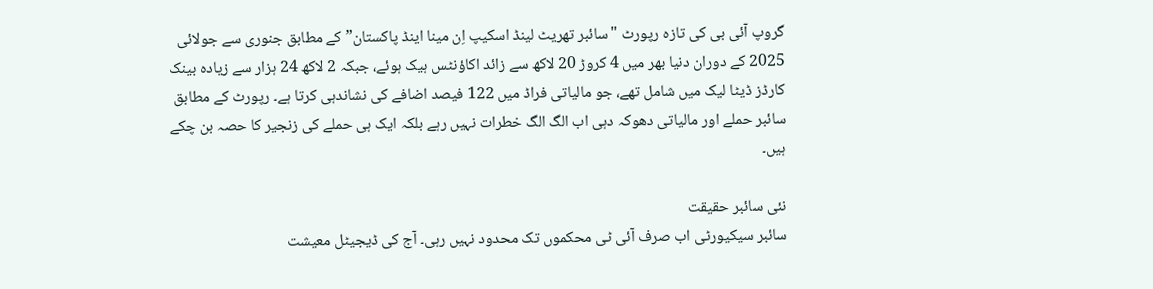گروپ آئی بی کی تازہ رپورٹ "سائبر تھریٹ لینڈ اسکیپ اِن مینا اینڈ پاکستان” کے مطابق جنوری سے جولائی 2025 کے دوران دنیا بھر میں 4 کروڑ 20 لاکھ سے زائد اکاؤنٹس ہیک ہوئے، جبکہ 2 لاکھ 24 ہزار سے زیادہ بینک کارڈز ڈیٹا لیک میں شامل تھے، جو مالیاتی فراڈ میں 122 فیصد اضافے کی نشاندہی کرتا ہے۔ رپورٹ کے مطابق سائبر حملے اور مالیاتی دھوکہ دہی اب الگ الگ خطرات نہیں رہے بلکہ ایک ہی حملے کی زنجیر کا حصہ بن چکے ہیں۔

نئی سائبر حقیقت
سائبر سیکیورٹی اب صرف آئی ٹی محکموں تک محدود نہیں رہی۔ آج کی ڈیجیٹل معیشت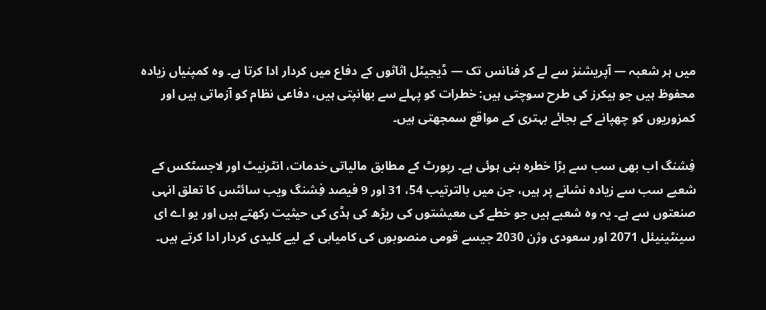میں ہر شعبہ — آپریشنز سے لے کر فنانس تک — ڈیجیٹل اثاثوں کے دفاع میں کردار ادا کرتا ہے۔ وہ کمپنیاں زیادہ محفوظ ہیں جو ہیکرز کی طرح سوچتی ہیں: خطرات کو پہلے سے بھانپتی ہیں، دفاعی نظام کو آزماتی ہیں اور کمزوریوں کو چھپانے کے بجائے بہتری کے مواقع سمجھتی ہیں۔

فِشنگ اب بھی سب سے بڑا خطرہ بنی ہوئی ہے۔ رپورٹ کے مطابق مالیاتی خدمات، انٹرنیٹ اور لاجسٹکس کے شعبے سب سے زیادہ نشانے پر ہیں، جن میں بالترتیب 54، 31 اور 9 فیصد فِشنگ ویب سائٹس کا تعلق انہی صنعتوں سے ہے۔ یہ وہ شعبے ہیں جو خطے کی معیشتوں کی ریڑھ کی ہڈی کی حیثیت رکھتے ہیں اور یو اے ای سینٹینیئل 2071 اور سعودی وژن 2030 جیسے قومی منصوبوں کی کامیابی کے لیے کلیدی کردار ادا کرتے ہیں۔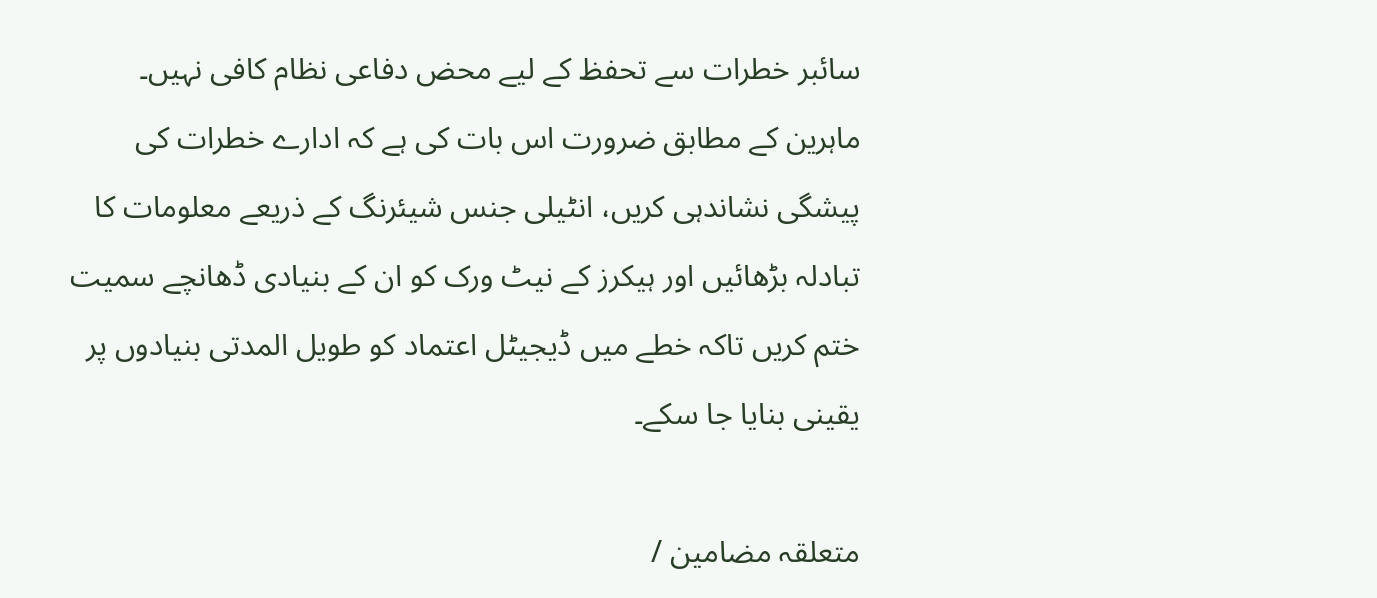سائبر خطرات سے تحفظ کے لیے محض دفاعی نظام کافی نہیں۔ ماہرین کے مطابق ضرورت اس بات کی ہے کہ ادارے خطرات کی پیشگی نشاندہی کریں، انٹیلی جنس شیئرنگ کے ذریعے معلومات کا تبادلہ بڑھائیں اور ہیکرز کے نیٹ ورک کو ان کے بنیادی ڈھانچے سمیت ختم کریں تاکہ خطے میں ڈیجیٹل اعتماد کو طویل المدتی بنیادوں پر یقینی بنایا جا سکے۔

متعلقہ مضامین /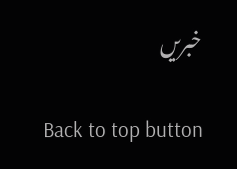خبریں

Back to top button